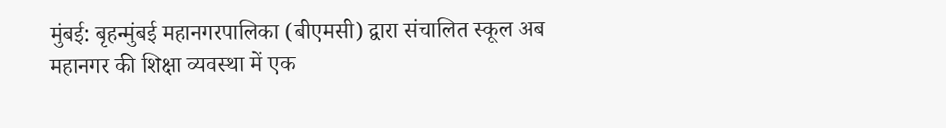मुंबई: बृहन्मुंबई महानगरपालिका (बीएमसी) द्वारा संचालित स्कूल अब महानगर की शिक्षा व्यवस्था में एक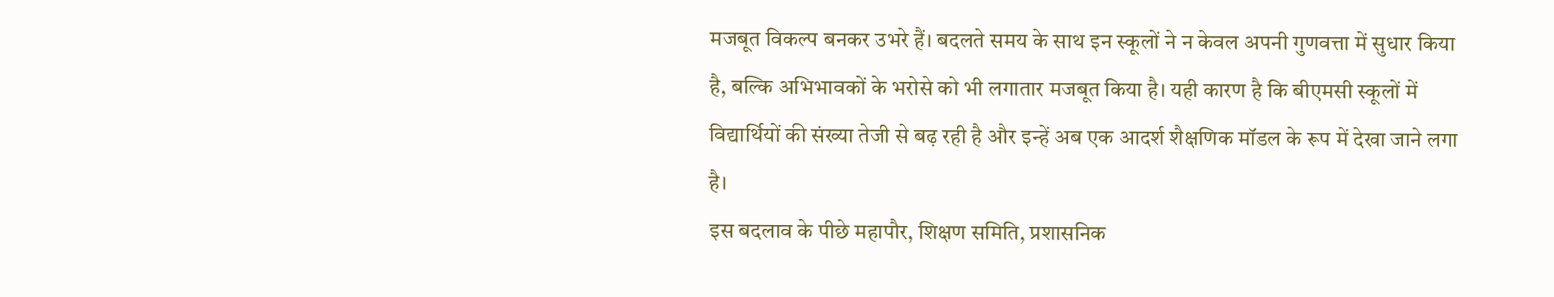मजबूत विकल्प बनकर उभरे हैं। बदलते समय के साथ इन स्कूलों ने न केवल अपनी गुणवत्ता में सुधार किया है, बल्कि अभिभावकों के भरोसे को भी लगातार मजबूत किया है। यही कारण है कि बीएमसी स्कूलों में विद्यार्थियों की संख्या तेजी से बढ़ रही है और इन्हें अब एक आदर्श शैक्षणिक मॉडल के रूप में देखा जाने लगा है।
इस बदलाव के पीछे महापौर, शिक्षण समिति, प्रशासनिक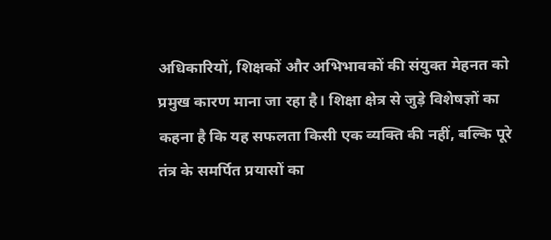अधिकारियों, शिक्षकों और अभिभावकों की संयुक्त मेहनत को प्रमुख कारण माना जा रहा है। शिक्षा क्षेत्र से जुड़े विशेषज्ञों का कहना है कि यह सफलता किसी एक व्यक्ति की नहीं, बल्कि पूरे तंत्र के समर्पित प्रयासों का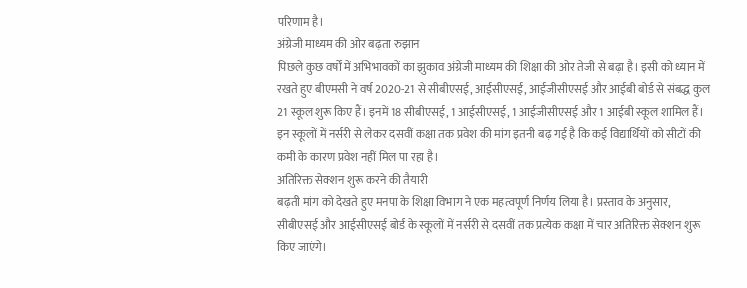परिणाम है।
अंग्रेजी माध्यम की ओर बढ़ता रुझान
पिछले कुछ वर्षों में अभिभावकों का झुकाव अंग्रेजी माध्यम की शिक्षा की ओर तेजी से बढ़ा है। इसी को ध्यान में रखते हुए बीएमसी ने वर्ष 2020-21 से सीबीएसई, आईसीएसई, आईजीसीएसई और आईबी बोर्ड से संबद्ध कुल 21 स्कूल शुरू किए हैं। इनमें 18 सीबीएसई, 1 आईसीएसई, 1 आईजीसीएसई और 1 आईबी स्कूल शामिल हैं। इन स्कूलों में नर्सरी से लेकर दसवीं कक्षा तक प्रवेश की मांग इतनी बढ़ गई है कि कई विद्यार्थियों को सीटों की कमी के कारण प्रवेश नहीं मिल पा रहा है।
अतिरिक्त सेक्शन शुरू करने की तैयारी
बढ़ती मांग को देखते हुए मनपा के शिक्षा विभाग ने एक महत्वपूर्ण निर्णय लिया है। प्रस्ताव के अनुसार, सीबीएसई और आईसीएसई बोर्ड के स्कूलों में नर्सरी से दसवीं तक प्रत्येक कक्षा में चार अतिरिक्त सेक्शन शुरू किए जाएंगे।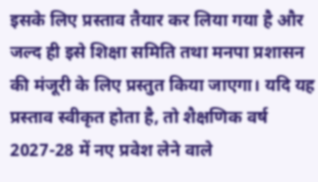इसके लिए प्रस्ताव तैयार कर लिया गया है और जल्द ही इसे शिक्षा समिति तथा मनपा प्रशासन की मंजूरी के लिए प्रस्तुत किया जाएगा। यदि यह प्रस्ताव स्वीकृत होता है, तो शैक्षणिक वर्ष 2027-28 में नए प्रवेश लेने वाले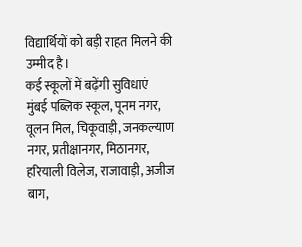विद्यार्थियों को बड़ी राहत मिलने की उम्मीद है।
कई स्कूलों में बढ़ेंगी सुविधाएं
मुंबई पब्लिक स्कूल, पूनम नगर, वूलन मिल, चिकूवाड़ी, जनकल्याण नगर, प्रतीक्षानगर, मिठानगर, हरियाली विलेज, राजावाड़ी, अजीज बाग,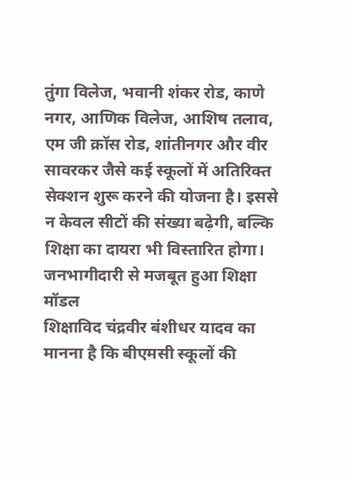तुंगा विलेज, भवानी शंकर रोड, काणे नगर, आणिक विलेज, आशिष तलाव, एम जी क्रॉस रोड, शांतीनगर और वीर सावरकर जैसे कई स्कूलों में अतिरिक्त सेक्शन शुरू करने की योजना है। इससे न केवल सीटों की संख्या बढ़ेगी, बल्कि शिक्षा का दायरा भी विस्तारित होगा।
जनभागीदारी से मजबूत हुआ शिक्षा मॉडल
शिक्षाविद चंद्रवीर बंशीधर यादव का मानना है कि बीएमसी स्कूलों की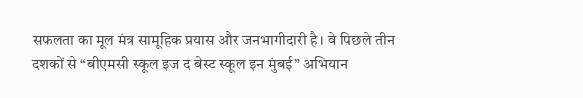सफलता का मूल मंत्र सामूहिक प्रयास और जनभागीदारी है। वे पिछले तीन दशकों से “बीएमसी स्कूल इज द बेस्ट स्कूल इन मुंबई” अभियान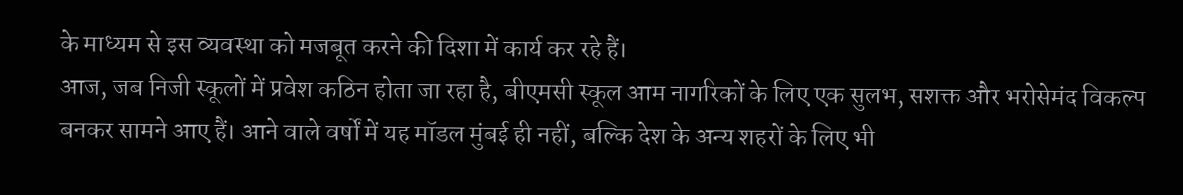के माध्यम से इस व्यवस्था को मजबूत करने की दिशा में कार्य कर रहे हैं।
आज, जब निजी स्कूलों में प्रवेश कठिन होता जा रहा है, बीएमसी स्कूल आम नागरिकों के लिए एक सुलभ, सशक्त और भरोसेमंद विकल्प बनकर सामने आए हैं। आने वाले वर्षों में यह मॉडल मुंबई ही नहीं, बल्कि देश के अन्य शहरों के लिए भी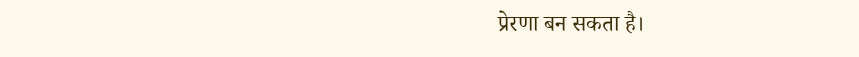प्रेरणा बन सकता है।